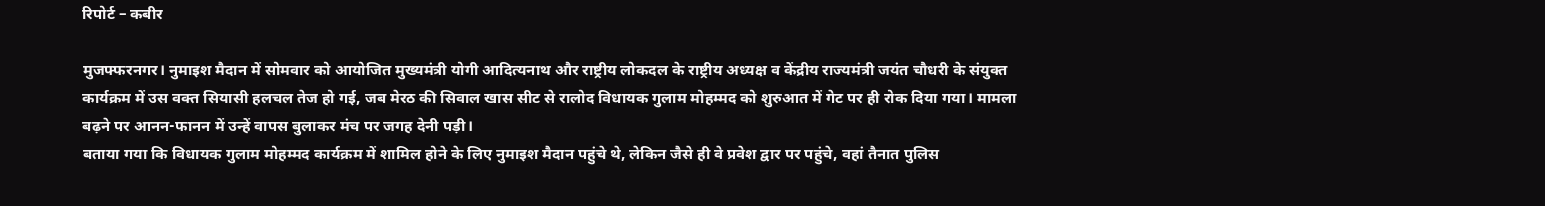रिपोर्ट – कबीर

मुजफ्फरनगर। नुमाइश मैदान में सोमवार को आयोजित मुख्यमंत्री योगी आदित्यनाथ और राष्ट्रीय लोकदल के राष्ट्रीय अध्यक्ष व केंद्रीय राज्यमंत्री जयंत चौधरी के संयुक्त कार्यक्रम में उस वक्त सियासी हलचल तेज हो गई, जब मेरठ की सिवाल खास सीट से रालोद विधायक गुलाम मोहम्मद को शुरुआत में गेट पर ही रोक दिया गया। मामला बढ़ने पर आनन-फानन में उन्हें वापस बुलाकर मंच पर जगह देनी पड़ी।
बताया गया कि विधायक गुलाम मोहम्मद कार्यक्रम में शामिल होने के लिए नुमाइश मैदान पहुंचे थे, लेकिन जैसे ही वे प्रवेश द्वार पर पहुंचे, वहां तैनात पुलिस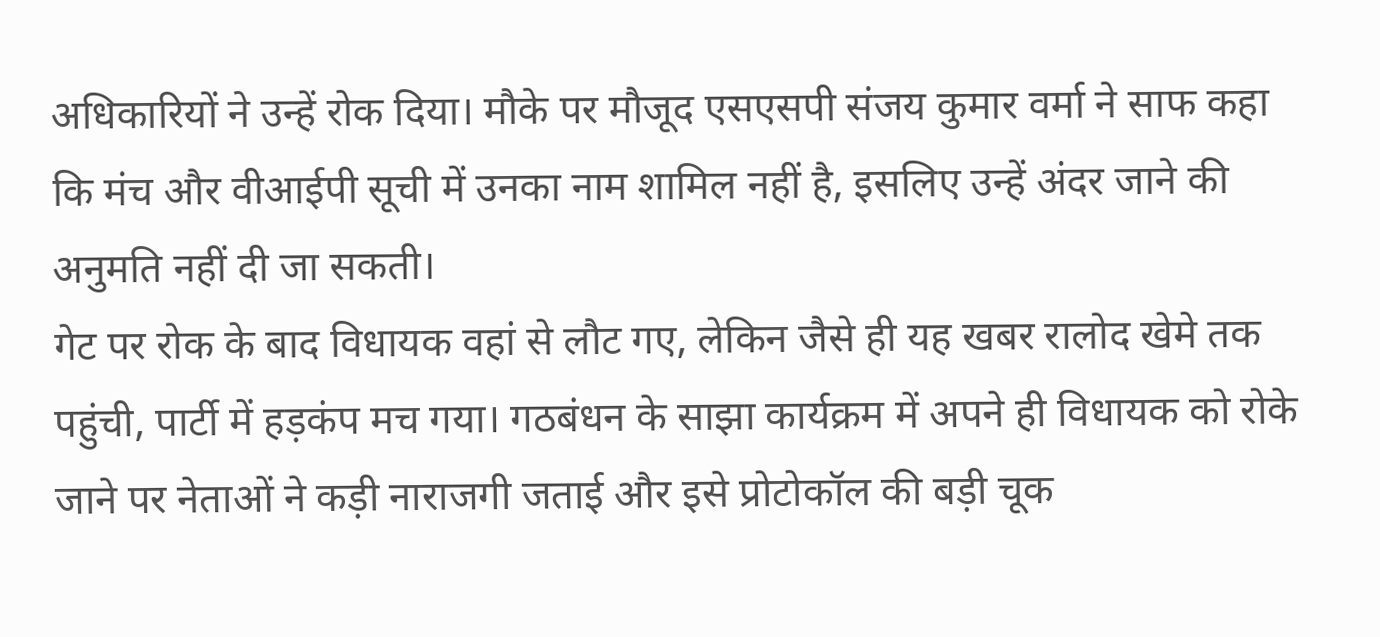अधिकारियों ने उन्हें रोक दिया। मौके पर मौजूद एसएसपी संजय कुमार वर्मा ने साफ कहा कि मंच और वीआईपी सूची में उनका नाम शामिल नहीं है, इसलिए उन्हें अंदर जाने की अनुमति नहीं दी जा सकती।
गेट पर रोक के बाद विधायक वहां से लौट गए, लेकिन जैसे ही यह खबर रालोद खेमे तक पहुंची, पार्टी में हड़कंप मच गया। गठबंधन के साझा कार्यक्रम में अपने ही विधायक को रोके जाने पर नेताओं ने कड़ी नाराजगी जताई और इसे प्रोटोकॉल की बड़ी चूक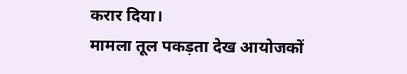करार दिया।
मामला तूल पकड़ता देख आयोजकों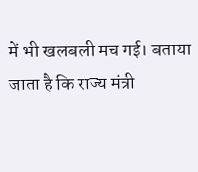में भी खलबली मच गई। बताया जाता है कि राज्य मंत्री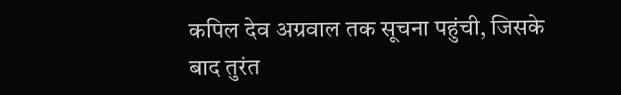कपिल देव अग्रवाल तक सूचना पहुंची, जिसके बाद तुरंत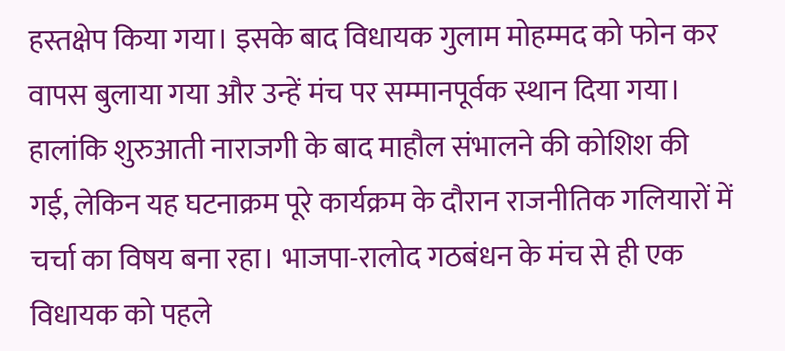हस्तक्षेप किया गया। इसके बाद विधायक गुलाम मोहम्मद को फोन कर वापस बुलाया गया और उन्हें मंच पर सम्मानपूर्वक स्थान दिया गया।
हालांकि शुरुआती नाराजगी के बाद माहौल संभालने की कोशिश की गई, लेकिन यह घटनाक्रम पूरे कार्यक्रम के दौरान राजनीतिक गलियारों में चर्चा का विषय बना रहा। भाजपा-रालोद गठबंधन के मंच से ही एक विधायक को पहले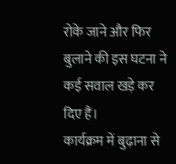रोके जाने और फिर बुलाने की इस घटना ने कई सवाल खड़े कर दिए हैं।
कार्यक्रम में बुढ़ाना से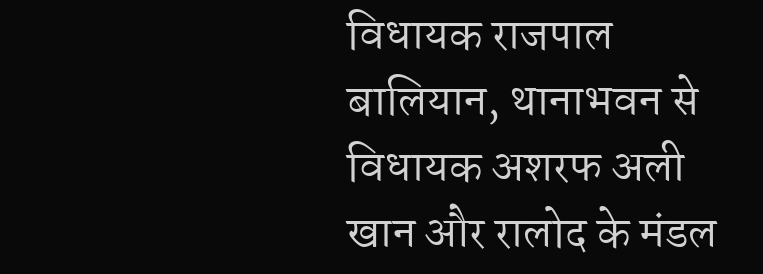विधायक राजपाल बालियान, थानाभवन से विधायक अशरफ अली खान और रालोद के मंडल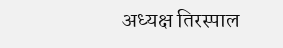अध्यक्ष तिरस्पाल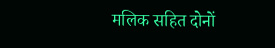मलिक सहित दोनों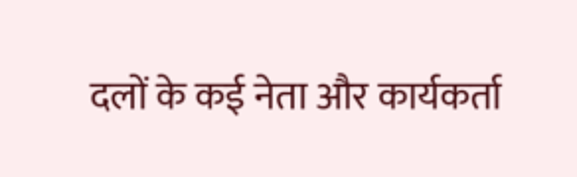दलों के कई नेता और कार्यकर्ता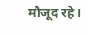मौजूद रहे।